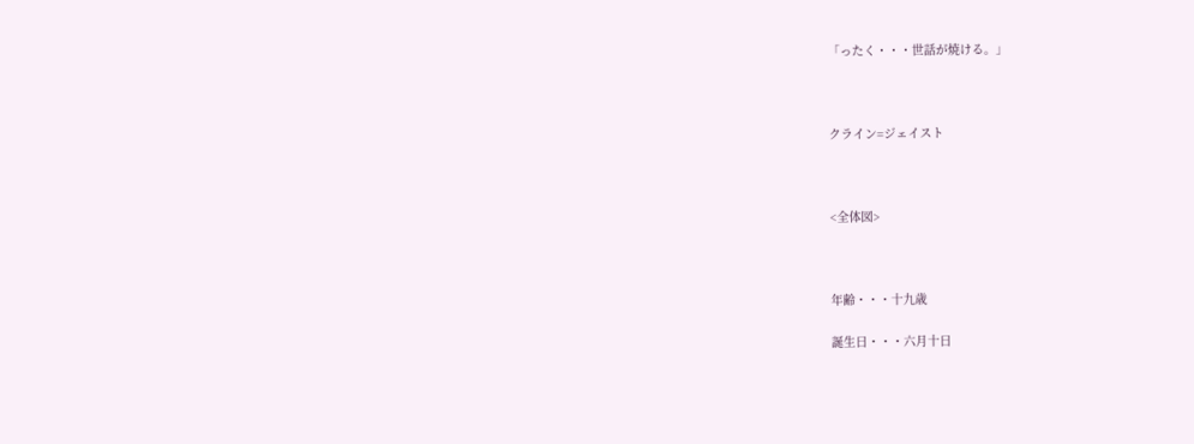「ったく・・・世話が焼ける。」



クライン=ジェイスト



<全体図>



年齢・・・十九歳

誕生日・・・六月十日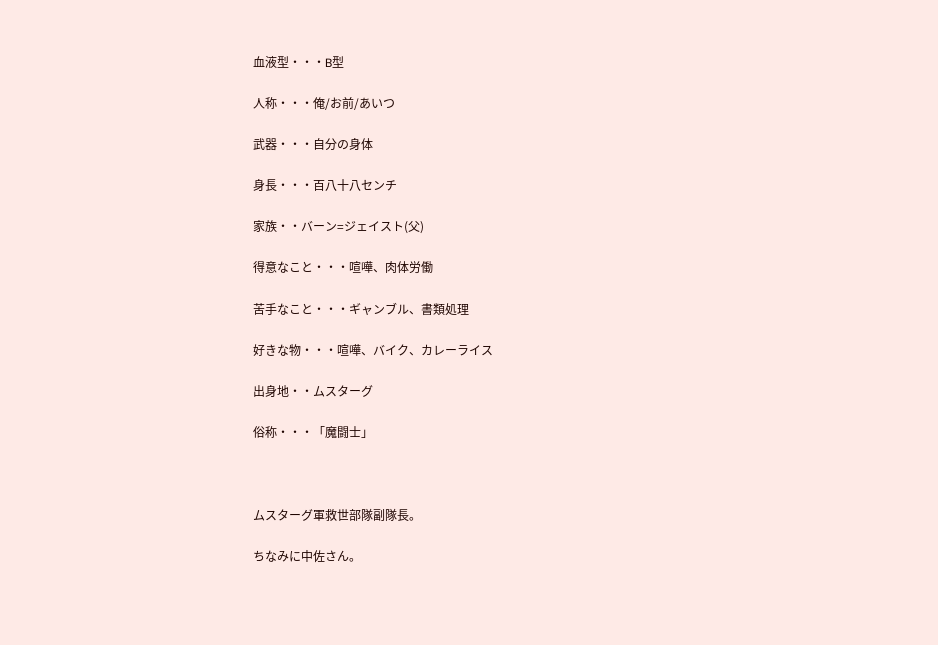血液型・・・B型

人称・・・俺/お前/あいつ

武器・・・自分の身体

身長・・・百八十八センチ

家族・・バーン=ジェイスト(父)

得意なこと・・・喧嘩、肉体労働

苦手なこと・・・ギャンブル、書類処理

好きな物・・・喧嘩、バイク、カレーライス

出身地・・ムスターグ

俗称・・・「魔闘士」



ムスターグ軍救世部隊副隊長。

ちなみに中佐さん。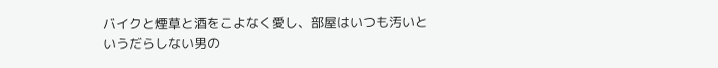バイクと煙草と酒をこよなく愛し、部屋はいつも汚いというだらしない男の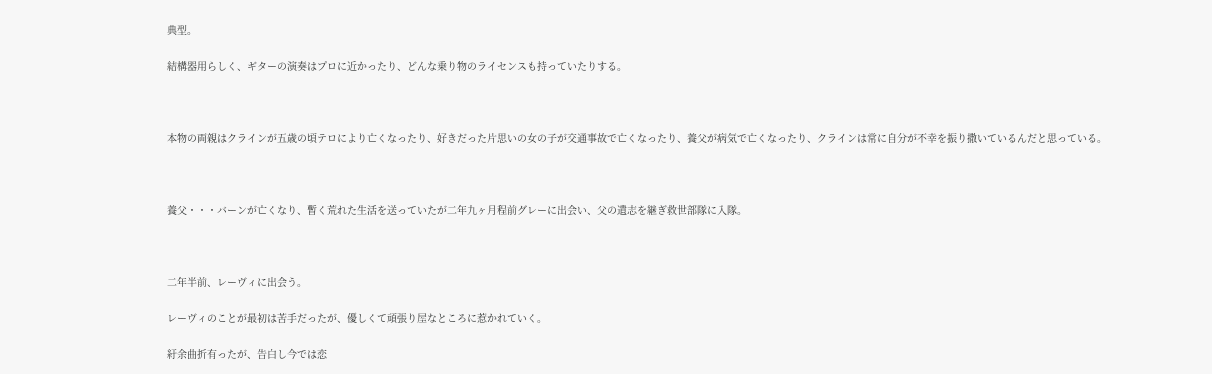典型。

結構器用らしく、ギターの演奏はプロに近かったり、どんな乗り物のライセンスも持っていたりする。



本物の両親はクラインが五歳の頃テロにより亡くなったり、好きだった片思いの女の子が交通事故で亡くなったり、養父が病気で亡くなったり、クラインは常に自分が不幸を振り撒いているんだと思っている。



養父・・・バーンが亡くなり、暫く荒れた生活を送っていたが二年九ヶ月程前グレーに出会い、父の遺志を継ぎ救世部隊に入隊。



二年半前、レーヴィに出会う。

レーヴィのことが最初は苦手だったが、優しくて頑張り屋なところに惹かれていく。

紆余曲折有ったが、告白し今では恋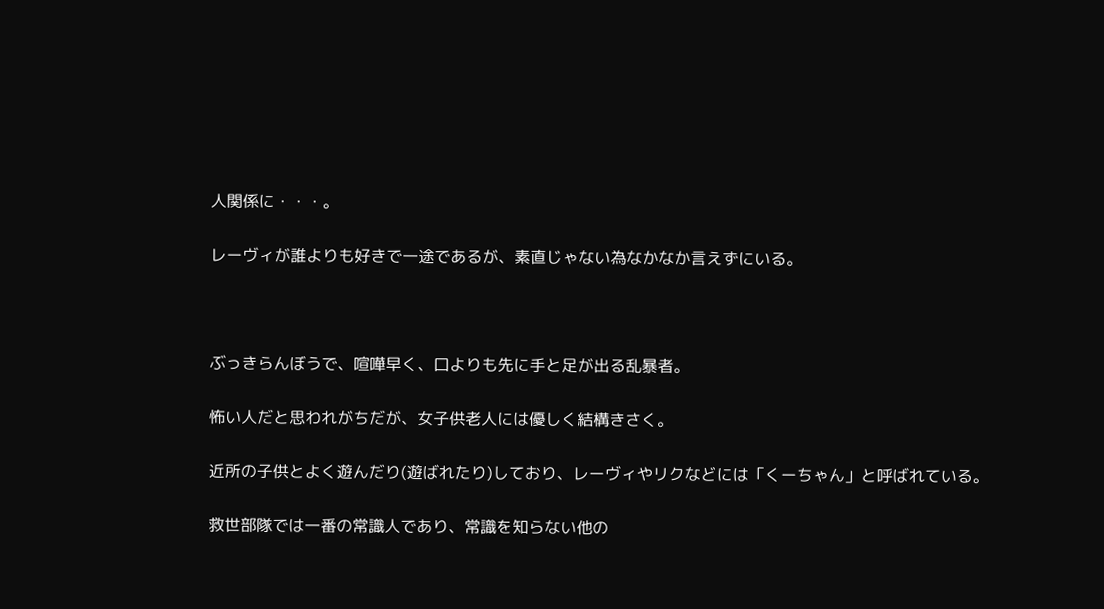人関係に・・・。

レーヴィが誰よりも好きで一途であるが、素直じゃない為なかなか言えずにいる。



ぶっきらんぼうで、喧嘩早く、口よりも先に手と足が出る乱暴者。

怖い人だと思われがちだが、女子供老人には優しく結構きさく。

近所の子供とよく遊んだり(遊ばれたり)しており、レーヴィやリクなどには「くーちゃん」と呼ばれている。

救世部隊では一番の常識人であり、常識を知らない他の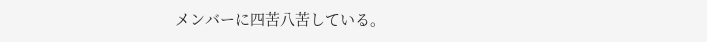メンバーに四苦八苦している。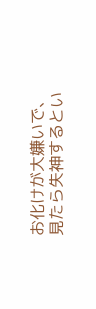お化けが大嫌いで、見たら失神するとい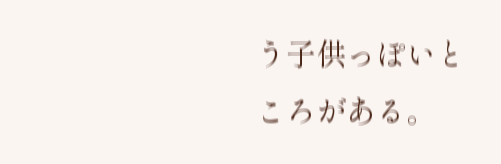う子供っぽいところがある。